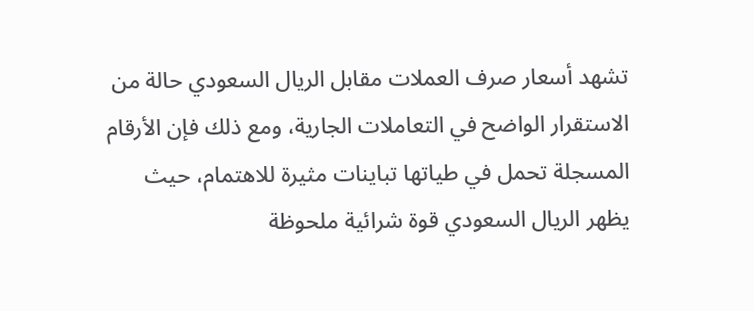تشهد أسعار صرف العملات مقابل الريال السعودي حالة من الاستقرار الواضح في التعاملات الجارية، ومع ذلك فإن الأرقام المسجلة تحمل في طياتها تباينات مثيرة للاهتمام، حيث يظهر الريال السعودي قوة شرائية ملحوظة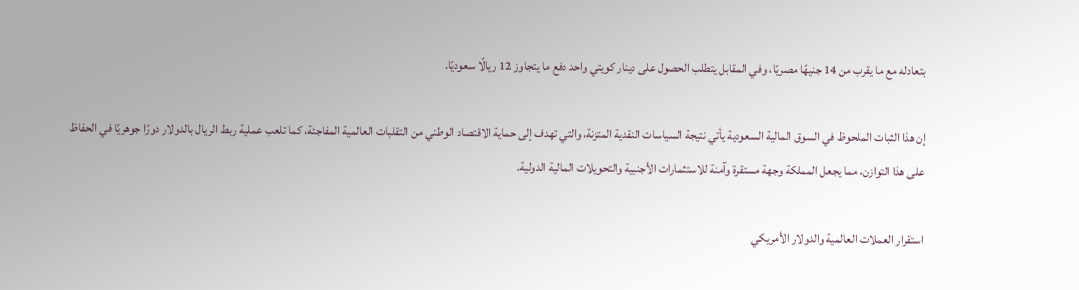بتعادله مع ما يقرب من 14 جنيهًا مصريًا، وفي المقابل يتطلب الحصول على دينار كويتي واحد دفع ما يتجاوز 12 ريالًا سعوديًا.

إن هذا الثبات الملحوظ في السوق المالية السعودية يأتي نتيجة السياسات النقدية المتزنة، والتي تهدف إلى حماية الاقتصاد الوطني من التقلبات العالمية المفاجئة، كما تلعب عملية ربط الريال بالدولار دورًا جوهريًا في الحفاظ على هذا التوازن، مما يجعل المملكة وجهة مستقرة وآمنة للاستثمارات الأجنبية والتحويلات المالية الدولية.

استقرار العملات العالمية والدولار الأمريكي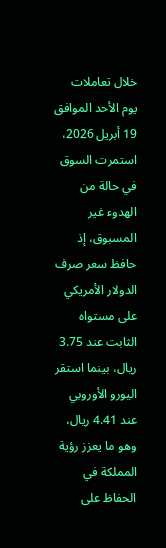خلال تعاملات يوم الأحد الموافق 19 أبريل 2026، استمرت السوق في حالة من الهدوء غير المسبوق، إذ حافظ سعر صرف الدولار الأمريكي على مستواه الثابت عند 3.75 ريال، بينما استقر اليورو الأوروبي عند 4.41 ريال، وهو ما يعزز رؤية المملكة في الحفاظ على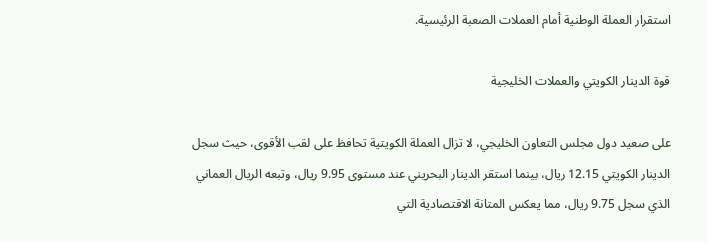استقرار العملة الوطنية أمام العملات الصعبة الرئيسية.

قوة الدينار الكويتي والعملات الخليجية

على صعيد دول مجلس التعاون الخليجي، لا تزال العملة الكويتية تحافظ على لقب الأقوى، حيث سجل الدينار الكويتي 12.15 ريال، بينما استقر الدينار البحريني عند مستوى 9.95 ريال، وتبعه الريال العماني الذي سجل 9.75 ريال، مما يعكس المتانة الاقتصادية التي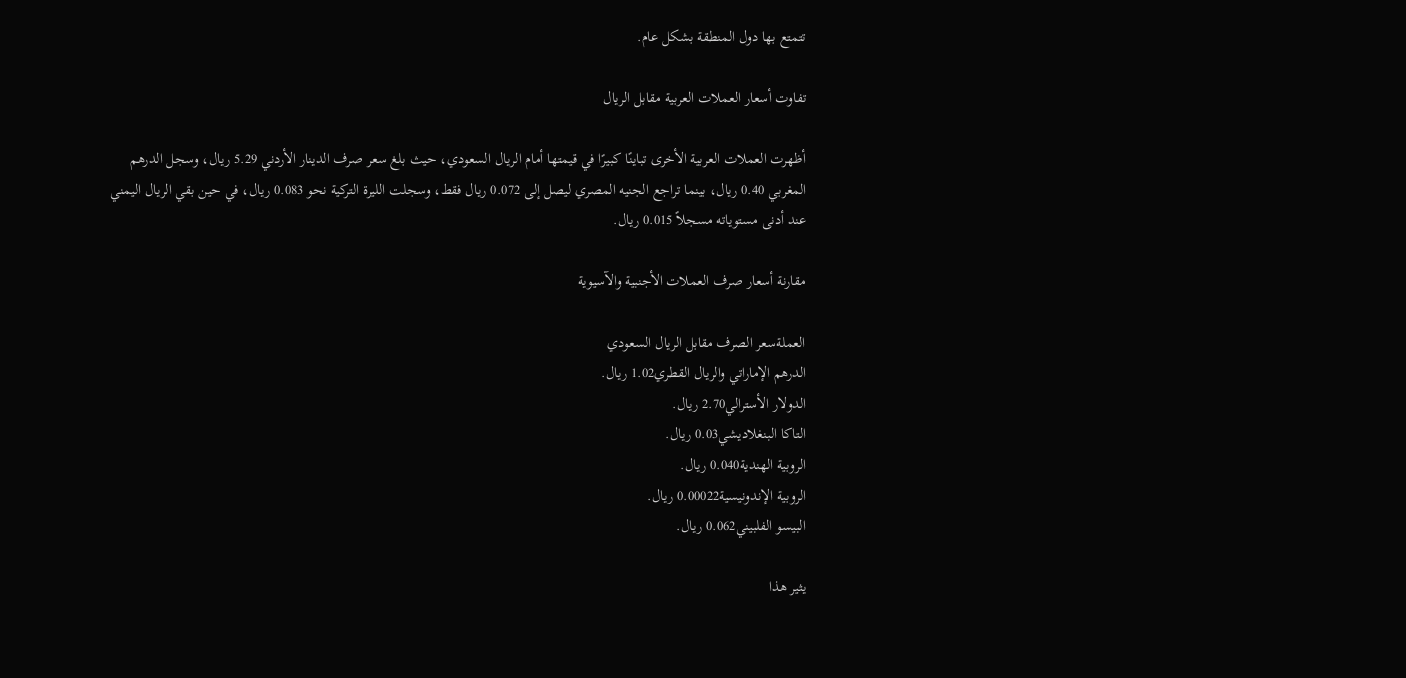تتمتع بها دول المنطقة بشكل عام.

تفاوت أسعار العملات العربية مقابل الريال

أظهرت العملات العربية الأخرى تباينًا كبيرًا في قيمتها أمام الريال السعودي، حيث بلغ سعر صرف الدينار الأردني 5.29 ريال، وسجل الدرهم المغربي 0.40 ريال، بينما تراجع الجنيه المصري ليصل إلى 0.072 ريال فقط، وسجلت الليرة التركية نحو 0.083 ريال، في حين بقي الريال اليمني عند أدنى مستوياته مسجلاً 0.015 ريال.

مقارنة أسعار صرف العملات الأجنبية والآسيوية

العملةسعر الصرف مقابل الريال السعودي
الدرهم الإماراتي والريال القطري1.02 ريال.
الدولار الأسترالي2.70 ريال.
التاكا البنغلاديشي0.03 ريال.
الروبية الهندية0.040 ريال.
الروبية الإندونيسية0.00022 ريال.
البيسو الفلبيني0.062 ريال.

يثير هذا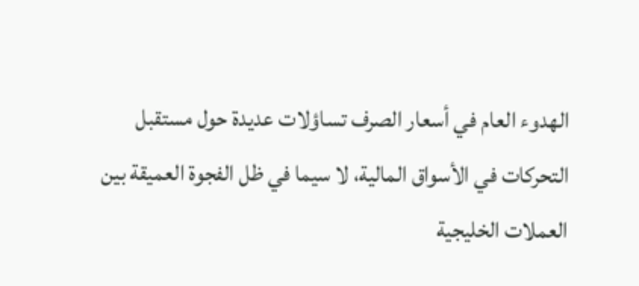الهدوء العام في أسعار الصرف تساؤلات عديدة حول مستقبل التحركات في الأسواق المالية، لا سيما في ظل الفجوة العميقة بين العملات الخليجية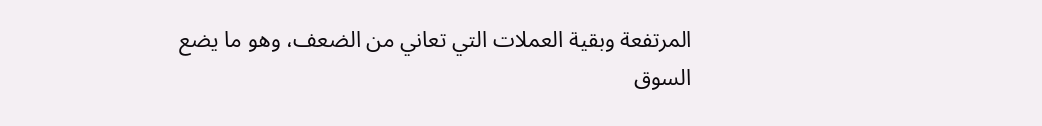المرتفعة وبقية العملات التي تعاني من الضعف، وهو ما يضع السوق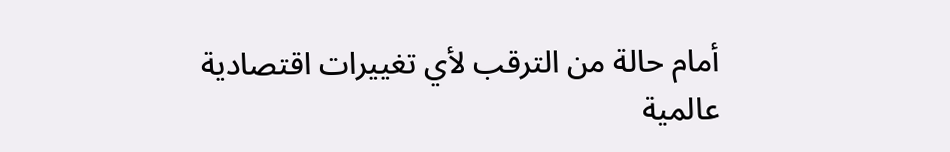أمام حالة من الترقب لأي تغييرات اقتصادية عالمية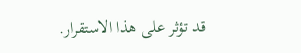قد تؤثر على هذا الاستقرار.